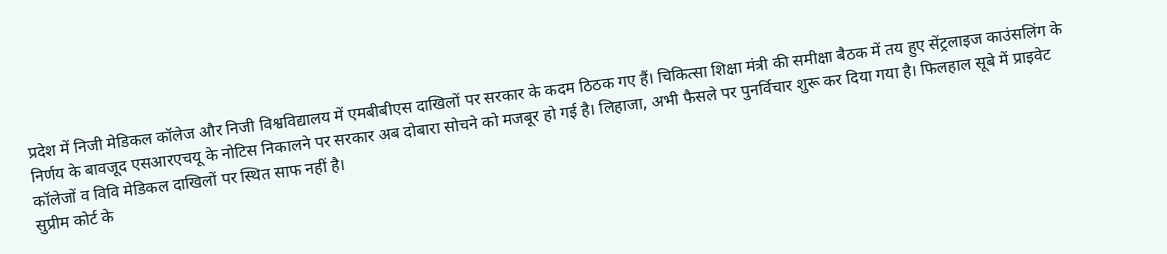प्रदेश में निजी मेडिकल कॉलेज और निजी विश्वविद्यालय में एमबीबीएस दाखिलों पर सरकार के कदम ठिठक गए हैं। चिकित्सा शिक्षा मंत्री की समीक्षा बैठक में तय हुए सेंट्रलाइज काउंसलिंग के निर्णय के बावजूद एसआरएचयू के नोटिस निकालने पर सरकार अब दोबारा सोचने को मजबूर हो गई है। लिहाजा, अभी फैसले पर पुनर्विचार शुरू कर दिया गया है। फिलहाल सूबे में प्राइवेट कॉलेजों व विवि मेडिकल दाखिलों पर स्थित साफ नहीं है।
सुप्रीम कोर्ट के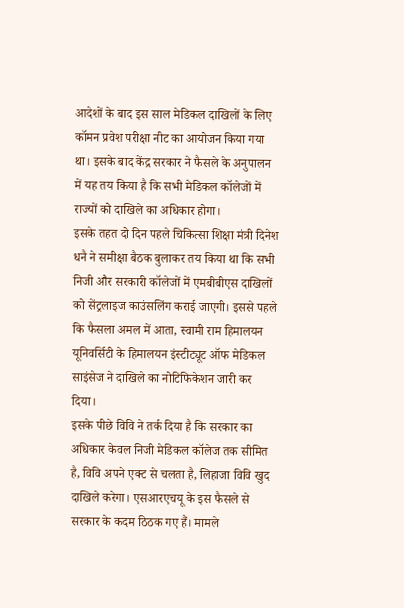आदेशों के बाद इस साल मेडिकल दाखिलों के लिए कॉमन प्रवेश परीक्षा नीट का आयोजन किया गया था। इसके बाद केंद्र सरकार ने फैसले के अनुपालन में यह तय किया है कि सभी मेडिकल कॉलेजों में राज्यों को दाखिले का अधिकार होगा।
इसके तहत दो दिन पहले चिकित्सा शिक्षा मंत्री दिनेश धनै ने समीक्षा बैठक बुलाकर तय किया था कि सभी निजी और सरकारी कॉलेजों में एमबीबीएस दाखिलों को सेंट्रलाइज काउंसलिंग कराई जाएगी। इससे पहले कि फैसला अमल में आता, स्वामी राम हिमालयन यूनिवर्सिटी के हिमालयन इंस्टीट्यूट ऑफ मेडिकल साइंसेज ने दाखिले का नोटिफिकेशन जारी कर दिया।
इसके पीछे विवि ने तर्क दिया है कि सरकार का अधिकार केवल निजी मेडिकल कॉलेज तक सीमित है, विवि अपने एक्ट से चलता है, लिहाजा विवि खुद दाखिले करेगा। एसआरएचयू के इस फैसले से सरकार के कदम ठिठक गए हैं। मामले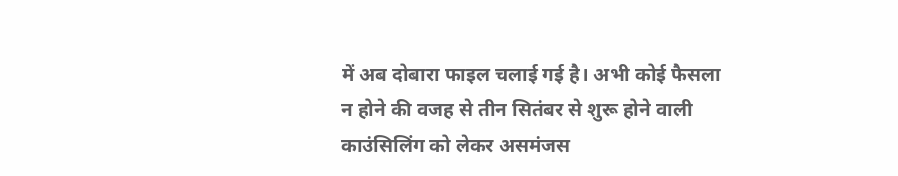में अब दोबारा फाइल चलाई गई है। अभी कोई फैसला न होने की वजह से तीन सितंबर से शुरू होने वाली काउंसिलिंग को लेकर असमंजस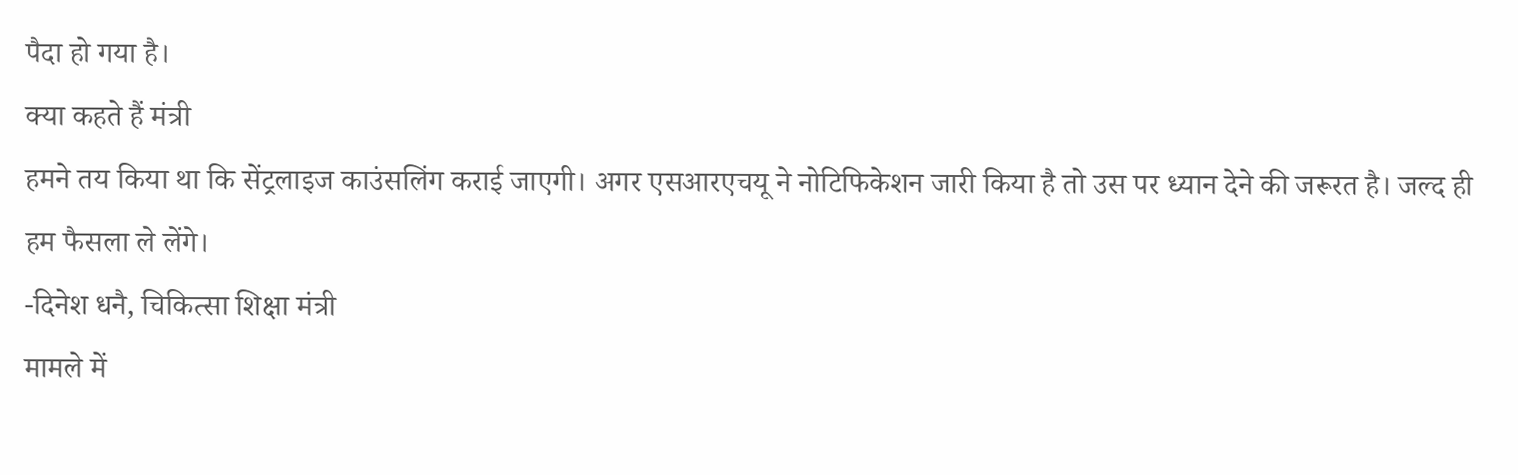पैदा हो गया है।
क्या कहते हैं मंत्री
हमने तय किया था कि सेंट्रलाइज काउंसलिंग कराई जाएगी। अगर एसआरएचयू ने नोटिफिकेशन जारी किया है तो उस पर ध्यान देने की जरूरत है। जल्द ही हम फैसला ले लेंगे।
-दिनेश धनै, चिकित्सा शिक्षा मंत्री
मामले में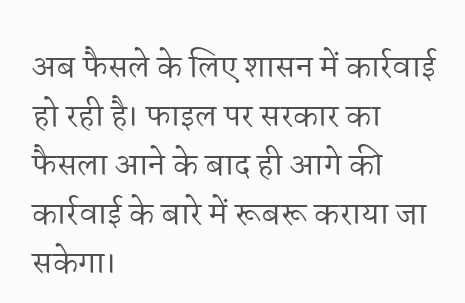अब फैसले के लिए शासन में कार्रवाई हो रही है। फाइल पर सरकार का फैसला आने के बाद ही आगे की कार्रवाई के बारे में रूबरू कराया जा सकेगा।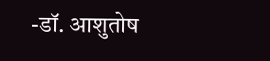-डॉ. आशुतोष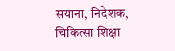सयाना, निदेशक, चिकित्सा शिक्षा